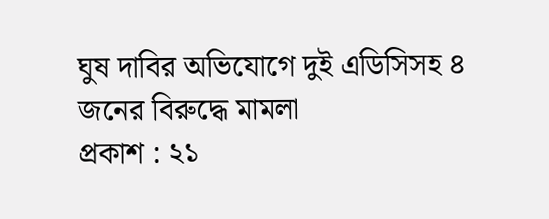ঘুষ দাবির অভিযোগে দুই এডিসিসহ ৪ জনের বিরুদ্ধে মামলা
প্রকাশ : ২১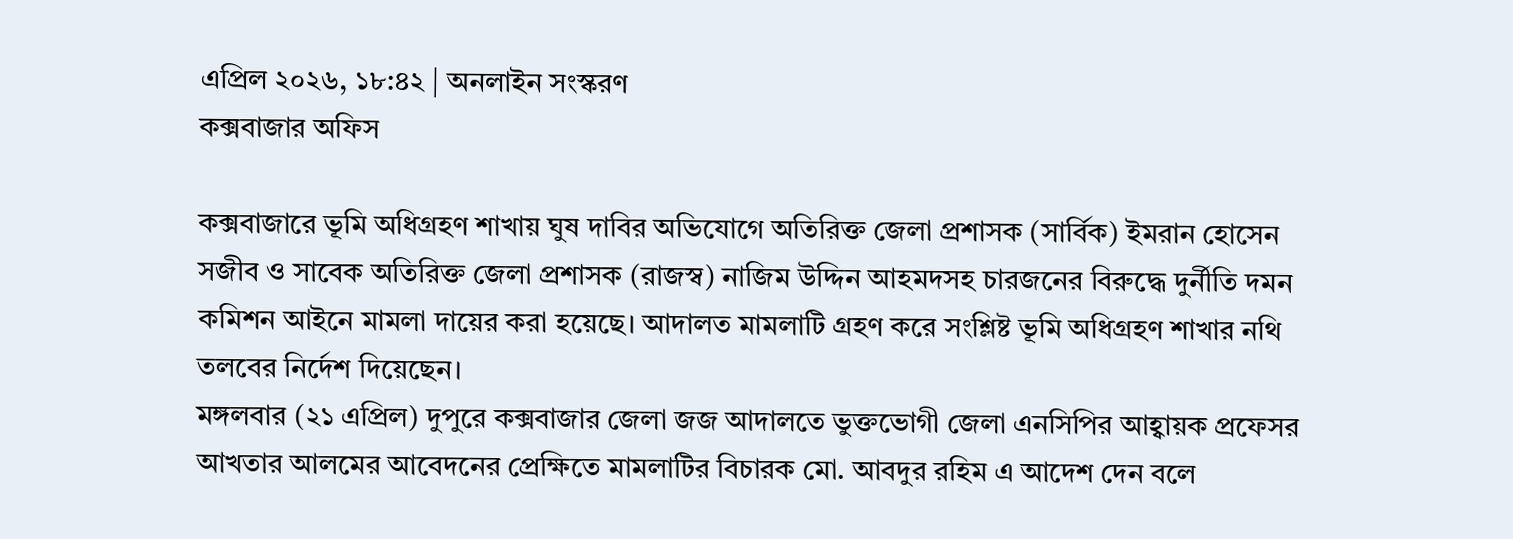এপ্রিল ২০২৬, ১৮:৪২ | অনলাইন সংস্করণ
কক্সবাজার অফিস

কক্সবাজারে ভূমি অধিগ্রহণ শাখায় ঘুষ দাবির অভিযোগে অতিরিক্ত জেলা প্রশাসক (সার্বিক) ইমরান হোসেন সজীব ও সাবেক অতিরিক্ত জেলা প্রশাসক (রাজস্ব) নাজিম উদ্দিন আহমদসহ চারজনের বিরুদ্ধে দুর্নীতি দমন কমিশন আইনে মামলা দায়ের করা হয়েছে। আদালত মামলাটি গ্রহণ করে সংশ্লিষ্ট ভূমি অধিগ্রহণ শাখার নথি তলবের নির্দেশ দিয়েছেন।
মঙ্গলবার (২১ এপ্রিল) দুপুরে কক্সবাজার জেলা জজ আদালতে ভুক্তভোগী জেলা এনসিপির আহ্বায়ক প্রফেসর আখতার আলমের আবেদনের প্রেক্ষিতে মামলাটির বিচারক মো. আবদুর রহিম এ আদেশ দেন বলে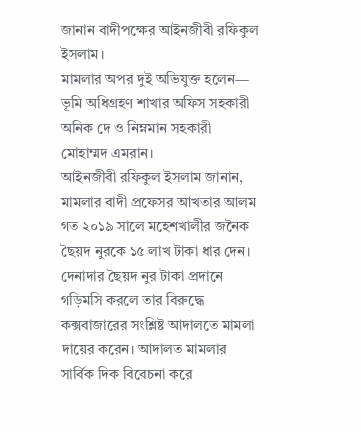জানান বাদীপক্ষের আইনজীবী রফিকুল ইসলাম।
মামলার অপর দুই অভিযুক্ত হলেন— ভূমি অধিগ্রহণ শাখার অফিস সহকারী অনিক দে ও নিম্নমান সহকারী মোহাম্মদ এমরান।
আইনজীবী রফিকুল ইসলাম জানান, মামলার বাদী প্রফেসর আখতার আলম গত ২০১৯ সালে মহেশখালীর জনৈক ছৈয়দ নুরকে ১৫ লাখ টাকা ধার দেন। দেনাদার ছৈয়দ নুর টাকা প্রদানে গড়িমসি করলে তার বিরুদ্ধে কক্সবাজারের সংশ্লিষ্ট আদালতে মামলা দায়ের করেন। আদালত মামলার সার্বিক দিক বিবেচনা করে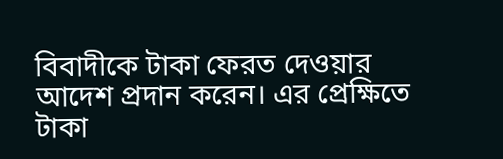বিবাদীকে টাকা ফেরত দেওয়ার আদেশ প্রদান করেন। এর প্রেক্ষিতে টাকা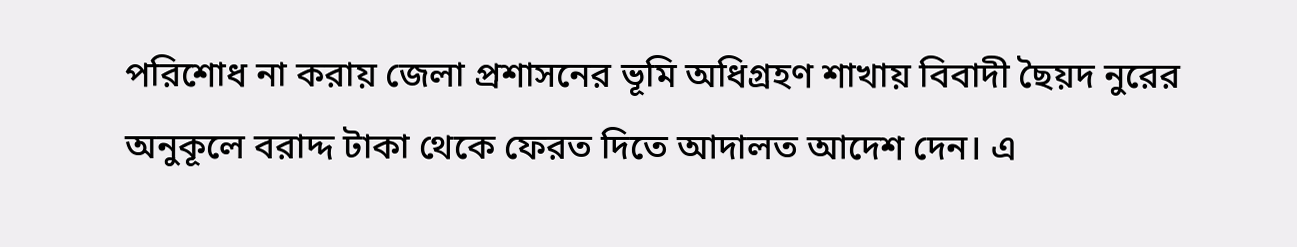পরিশোধ না করায় জেলা প্রশাসনের ভূমি অধিগ্রহণ শাখায় বিবাদী ছৈয়দ নুরের অনুকূলে বরাদ্দ টাকা থেকে ফেরত দিতে আদালত আদেশ দেন। এ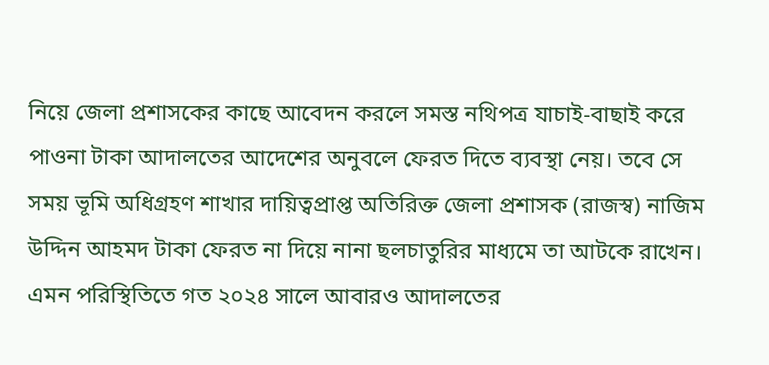নিয়ে জেলা প্রশাসকের কাছে আবেদন করলে সমস্ত নথিপত্র যাচাই-বাছাই করে পাওনা টাকা আদালতের আদেশের অনুবলে ফেরত দিতে ব্যবস্থা নেয়। তবে সে সময় ভূমি অধিগ্রহণ শাখার দায়িত্বপ্রাপ্ত অতিরিক্ত জেলা প্রশাসক (রাজস্ব) নাজিম উদ্দিন আহমদ টাকা ফেরত না দিয়ে নানা ছলচাতুরির মাধ্যমে তা আটকে রাখেন। এমন পরিস্থিতিতে গত ২০২৪ সালে আবারও আদালতের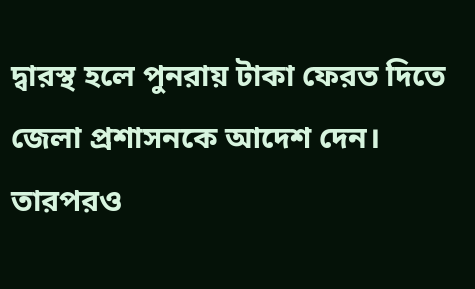দ্বারস্থ হলে পুনরায় টাকা ফেরত দিতে জেলা প্রশাসনকে আদেশ দেন। তারপরও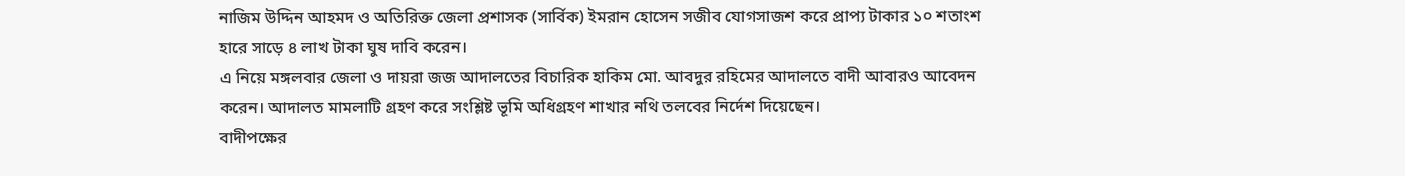নাজিম উদ্দিন আহমদ ও অতিরিক্ত জেলা প্রশাসক (সার্বিক) ইমরান হোসেন সজীব যোগসাজশ করে প্রাপ্য টাকার ১০ শতাংশ হারে সাড়ে ৪ লাখ টাকা ঘুষ দাবি করেন।
এ নিয়ে মঙ্গলবার জেলা ও দায়রা জজ আদালতের বিচারিক হাকিম মো. আবদুর রহিমের আদালতে বাদী আবারও আবেদন করেন। আদালত মামলাটি গ্রহণ করে সংশ্লিষ্ট ভূমি অধিগ্রহণ শাখার নথি তলবের নির্দেশ দিয়েছেন।
বাদীপক্ষের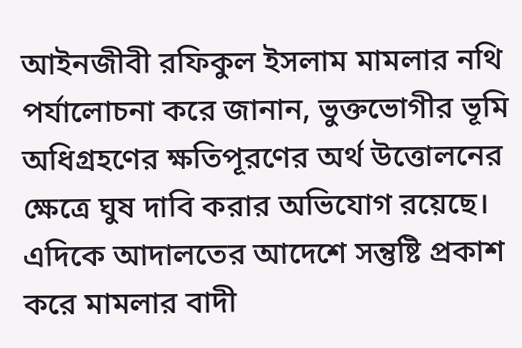আইনজীবী রফিকুল ইসলাম মামলার নথি পর্যালোচনা করে জানান, ভুক্তভোগীর ভূমি অধিগ্রহণের ক্ষতিপূরণের অর্থ উত্তোলনের ক্ষেত্রে ঘুষ দাবি করার অভিযোগ রয়েছে।
এদিকে আদালতের আদেশে সন্তুষ্টি প্রকাশ করে মামলার বাদী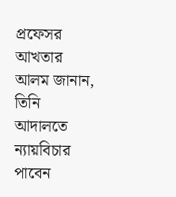প্রফেসর আখতার আলম জানান, তিনি আদালতে ন্যায়বিচার পাবেন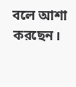বলে আশা করছেন।